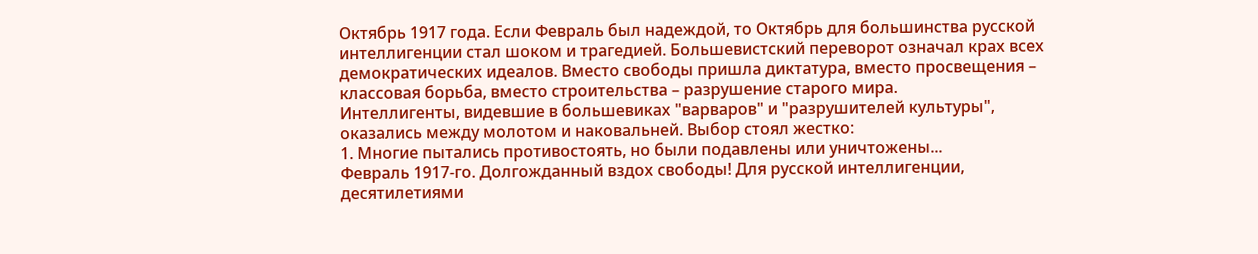Октябрь 1917 года. Если Февраль был надеждой, то Октябрь для большинства русской интеллигенции стал шоком и трагедией. Большевистский переворот означал крах всех демократических идеалов. Вместо свободы пришла диктатура, вместо просвещения – классовая борьба, вместо строительства – разрушение старого мира.
Интеллигенты, видевшие в большевиках "варваров" и "разрушителей культуры", оказались между молотом и наковальней. Выбор стоял жестко:
1. Многие пытались противостоять, но были подавлены или уничтожены...
Февраль 1917-го. Долгожданный вздох свободы! Для русской интеллигенции, десятилетиями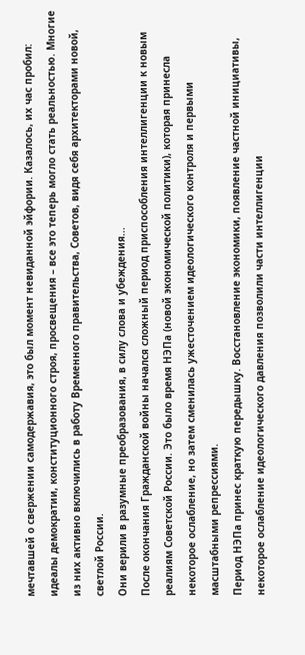мечтавшей о свержении самодержавия, это был момент невиданной эйфории. Казалось, их час пробил: идеалы демократии, конституционного строя, просвещения – все это теперь могло стать реальностью. Многие из них активно включились в работу Временного правительства, Советов, видя себя архитекторами новой, светлой России.
Они верили в разумные преобразования, в силу слова и убеждения...
После окончания Гражданской войны начался сложный период приспособления интеллигенции к новым реалиям Советской России. Это было время НЭПа (новой экономической политики), которая принесла некоторое ослабление, но затем сменилась ужесточением идеологического контроля и первыми масштабными репрессиями.
Период НЭПа принес краткую передышку. Восстановление экономики, появление частной инициативы, некоторое ослабление идеологического давления позволили части интеллигенции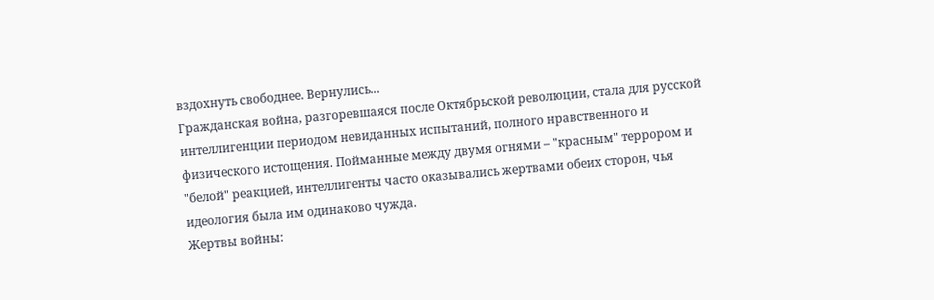вздохнуть свободнее. Вернулись...
Гражданская война, разгоревшаяся после Октябрьской революции, стала для русской интеллигенции периодом невиданных испытаний, полного нравственного и физического истощения. Пойманные между двумя огнями – "красным" террором и "белой" реакцией, интеллигенты часто оказывались жертвами обеих сторон, чья идеология была им одинаково чужда.
Жертвы войны: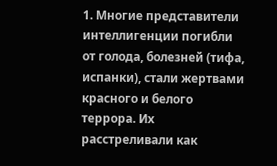1. Многие представители интеллигенции погибли от голода, болезней (тифа, испанки), стали жертвами красного и белого террора. Их расстреливали как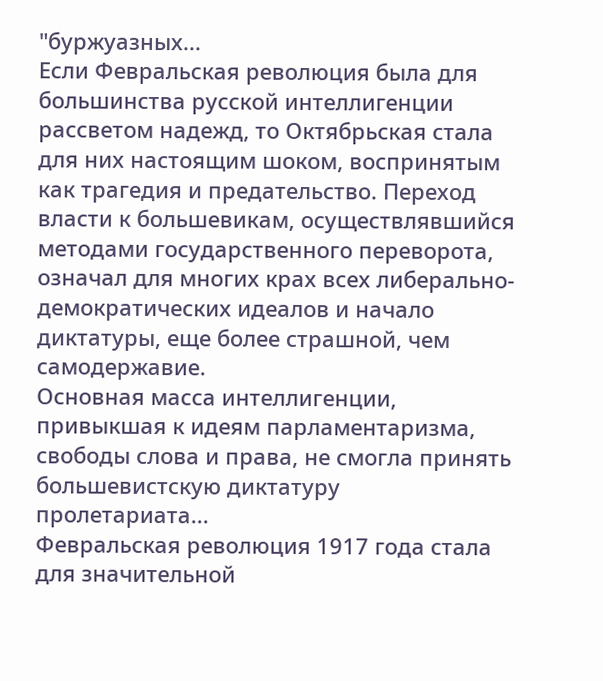"буржуазных...
Если Февральская революция была для большинства русской интеллигенции рассветом надежд, то Октябрьская стала для них настоящим шоком, воспринятым как трагедия и предательство. Переход власти к большевикам, осуществлявшийся методами государственного переворота, означал для многих крах всех либерально-демократических идеалов и начало диктатуры, еще более страшной, чем самодержавие.
Основная масса интеллигенции, привыкшая к идеям парламентаризма, свободы слова и права, не смогла принять большевистскую диктатуру пролетариата...
Февральская революция 1917 года стала для значительной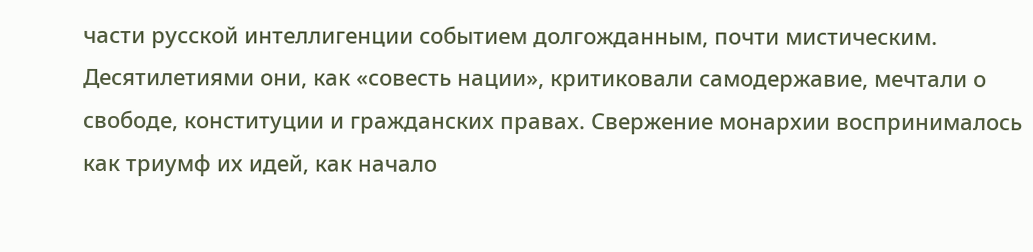части русской интеллигенции событием долгожданным, почти мистическим. Десятилетиями они, как «совесть нации», критиковали самодержавие, мечтали о свободе, конституции и гражданских правах. Свержение монархии воспринималось как триумф их идей, как начало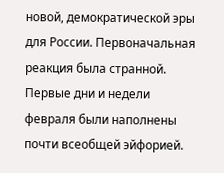новой, демократической эры для России. Первоначальная реакция была странной. Первые дни и недели февраля были наполнены почти всеобщей эйфорией.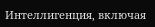Интеллигенция, включая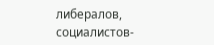либералов, социалистов-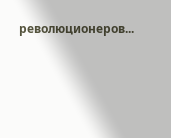революционеров...